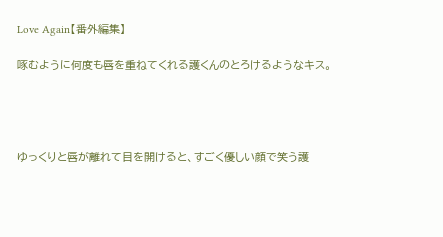Love Again【番外編集】

啄むように何度も唇を重ねてくれる護くんのとろけるようなキス。




ゆっくりと唇が離れて目を開けると、すごく優しい顔で笑う護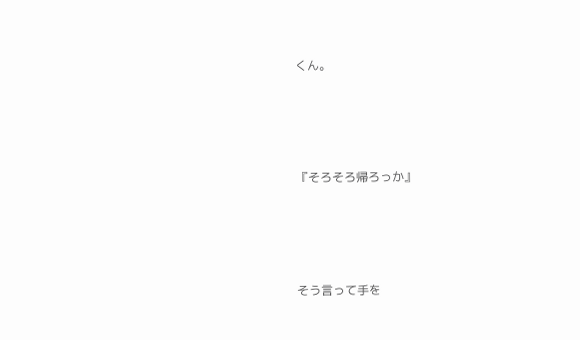くん。





『そろそろ帰ろっか』





そう言って手を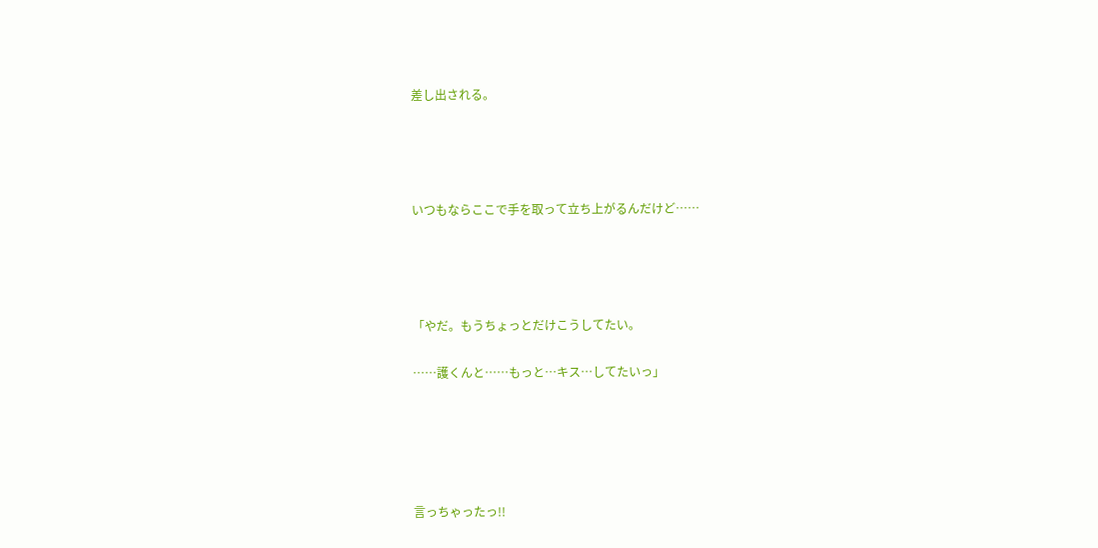差し出される。




いつもならここで手を取って立ち上がるんだけど……




「やだ。もうちょっとだけこうしてたい。

……護くんと……もっと…キス…してたいっ」





言っちゃったっ!!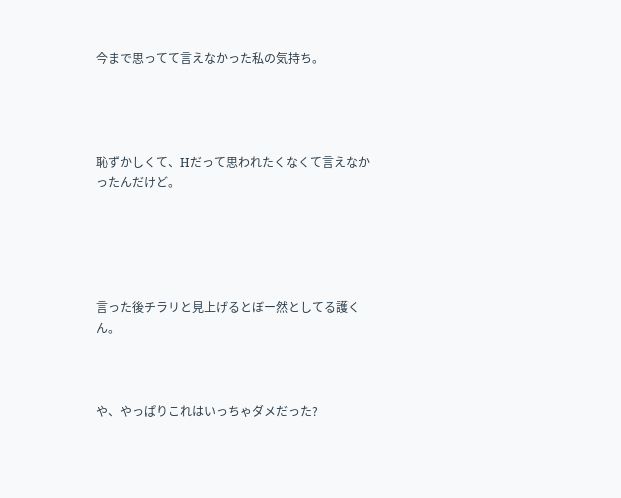今まで思ってて言えなかった私の気持ち。




恥ずかしくて、Hだって思われたくなくて言えなかったんだけど。





言った後チラリと見上げるとぼー然としてる護くん。



や、やっぱりこれはいっちゃダメだった?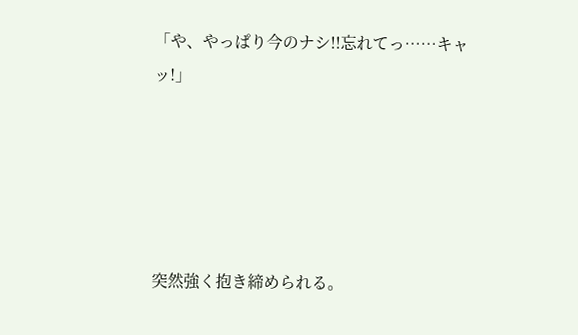「や、やっぱり今のナシ!!忘れてっ……キャッ!」





突然強く抱き締められる。